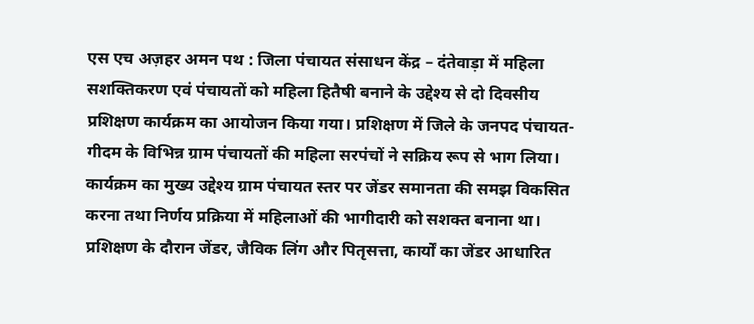एस एच अज़हर अमन पथ : जिला पंचायत संसाधन केंद्र – दंतेवाड़ा में महिला सशक्तिकरण एवं पंचायतों को महिला हितैषी बनाने के उद्देश्य से दो दिवसीय प्रशिक्षण कार्यक्रम का आयोजन किया गया। प्रशिक्षण में जिले के जनपद पंचायत- गीदम के विभिन्न ग्राम पंचायतों की महिला सरपंचों ने सक्रिय रूप से भाग लिया।
कार्यक्रम का मुख्य उद्देश्य ग्राम पंचायत स्तर पर जेंडर समानता की समझ विकसित करना तथा निर्णय प्रक्रिया में महिलाओं की भागीदारी को सशक्त बनाना था।
प्रशिक्षण के दौरान जेंडर, जैविक लिंग और पितृसत्ता, कार्यों का जेंडर आधारित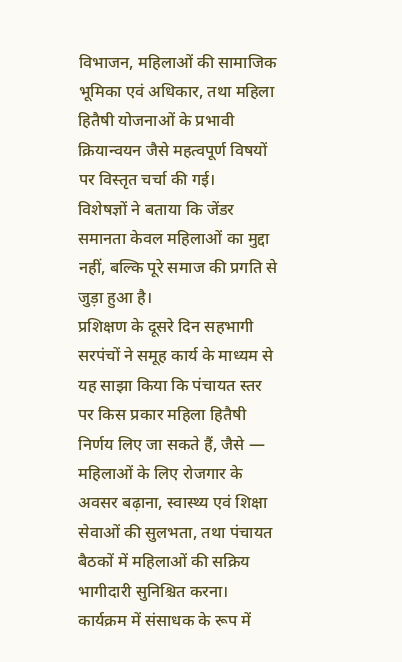विभाजन, महिलाओं की सामाजिक भूमिका एवं अधिकार, तथा महिला हितैषी योजनाओं के प्रभावी क्रियान्वयन जैसे महत्वपूर्ण विषयों पर विस्तृत चर्चा की गई।
विशेषज्ञों ने बताया कि जेंडर समानता केवल महिलाओं का मुद्दा नहीं, बल्कि पूरे समाज की प्रगति से जुड़ा हुआ है।
प्रशिक्षण के दूसरे दिन सहभागी सरपंचों ने समूह कार्य के माध्यम से यह साझा किया कि पंचायत स्तर पर किस प्रकार महिला हितैषी निर्णय लिए जा सकते हैं, जैसे — महिलाओं के लिए रोजगार के अवसर बढ़ाना, स्वास्थ्य एवं शिक्षा सेवाओं की सुलभता, तथा पंचायत बैठकों में महिलाओं की सक्रिय भागीदारी सुनिश्चित करना।
कार्यक्रम में संसाधक के रूप में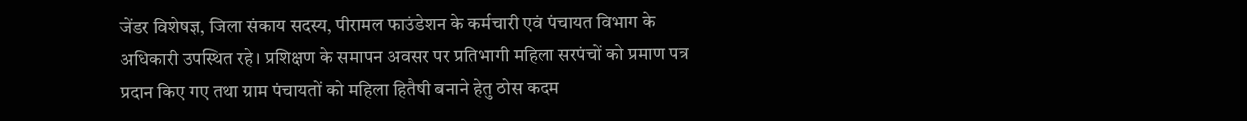जेंडर विशेषज्ञ, जिला संकाय सदस्य, पीरामल फाउंडेशन के कर्मचारी एवं पंचायत विभाग के अधिकारी उपस्थित रहे। प्रशिक्षण के समापन अवसर पर प्रतिभागी महिला सरपंचों को प्रमाण पत्र प्रदान किए गए तथा ग्राम पंचायतों को महिला हितैषी बनाने हेतु ठोस कदम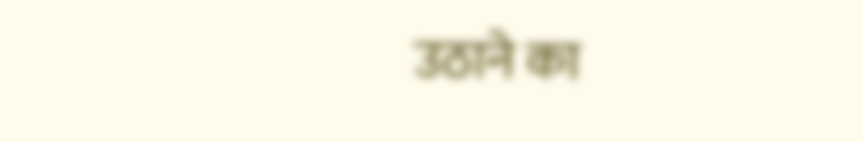उठाने का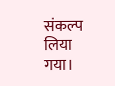संकल्प लिया गया।